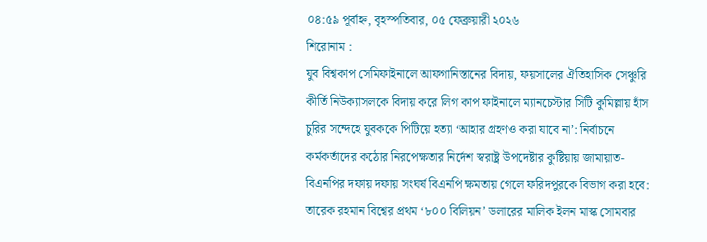০৪:৫৯ পূর্বাহ্ন, বৃহস্পতিবার, ০৫ ফেব্রুয়ারী ২০২৬
শিরোনাম :
যুব বিশ্বকাপ সেমিফাইনালে আফগানিস্তানের বিদায়, ফয়সালের ঐতিহাসিক সেঞ্চুরি কীর্তি নিউক্যাসলকে বিদায় করে লিগ কাপ ফাইনালে ম্যানচেস্টার সিটি কুমিল্লায় হাঁস চুরির সন্দেহে যুবককে পিটিয়ে হত্যা ‘আহার গ্রহণও করা যাবে না’: নির্বাচনে কর্মকর্তাদের কঠোর নিরপেক্ষতার নির্দেশ স্বরাষ্ট্র উপদেষ্টার কুষ্টিয়ায় জামায়াত-বিএনপির দফায় দফায় সংঘর্ষ বিএনপি ক্ষমতায় গেলে ফরিদপুরকে বিভাগ করা হবে: তারেক রহমান বিশ্বের প্রথম ‘৮০০ বিলিয়ন’ ডলারের মালিক ইলন মাস্ক সোমবার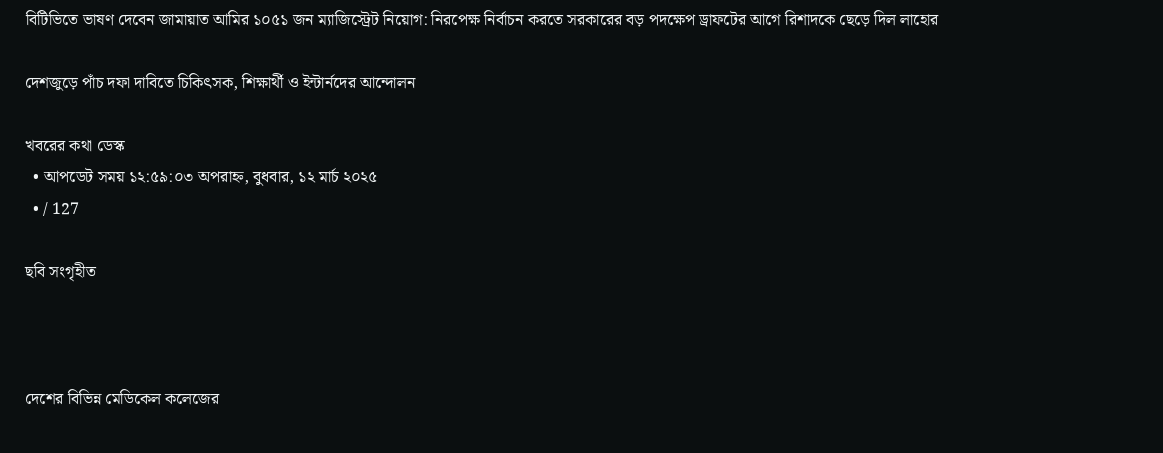বিটিভিতে ভাষণ দেবেন জামায়াত আমির ১০৫১ জন ম্যাজিস্ট্রেট নিয়োগ: নিরপেক্ষ নির্বাচন করতে সরকারের বড় পদক্ষেপ ড্রাফটের আগে রিশাদকে ছেড়ে দিল লাহোর

দেশজুড়ে পাঁচ দফা দাবিতে চিকিৎসক, শিক্ষার্থী ও ইন্টার্নদের আন্দোলন

খবরের কথা ডেস্ক
  • আপডেট সময় ১২:৫৯:০৩ অপরাহ্ন, বুধবার, ১২ মার্চ ২০২৫
  • / 127

ছবি সংগৃহীত



দেশের বিভিন্ন মেডিকেল কলেজের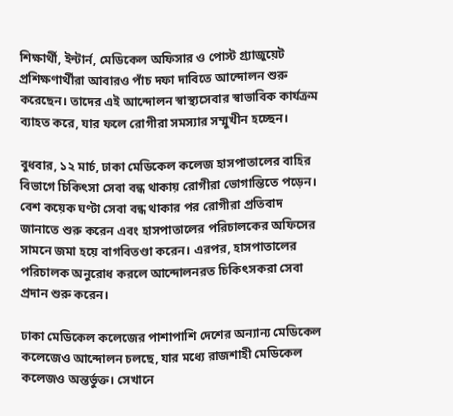শিক্ষার্থী, ইন্টার্ন, মেডিকেল অফিসার ও পোস্ট গ্র্যাজুয়েট প্রশিক্ষণার্থীরা আবারও পাঁচ দফা দাবিতে আন্দোলন শুরু করেছেন। তাদের এই আন্দোলন স্বাস্থ্যসেবার স্বাভাবিক কার্যক্রম ব্যাহত করে, যার ফলে রোগীরা সমস্যার সম্মুখীন হচ্ছেন।

বুধবার, ১২ মার্চ, ঢাকা মেডিকেল কলেজ হাসপাতালের বাহির বিভাগে চিকিৎসা সেবা বন্ধ থাকায় রোগীরা ভোগান্তিতে পড়েন। বেশ কয়েক ঘণ্টা সেবা বন্ধ থাকার পর রোগীরা প্রতিবাদ জানাতে শুরু করেন এবং হাসপাতালের পরিচালকের অফিসের সামনে জমা হয়ে বাগবিতণ্ডা করেন। এরপর, হাসপাতালের পরিচালক অনুরোধ করলে আন্দোলনরত চিকিৎসকরা সেবা প্রদান শুরু করেন।

ঢাকা মেডিকেল কলেজের পাশাপাশি দেশের অন্যান্য মেডিকেল কলেজেও আন্দোলন চলছে, যার মধ্যে রাজশাহী মেডিকেল কলেজও অন্তর্ভুক্ত। সেখানে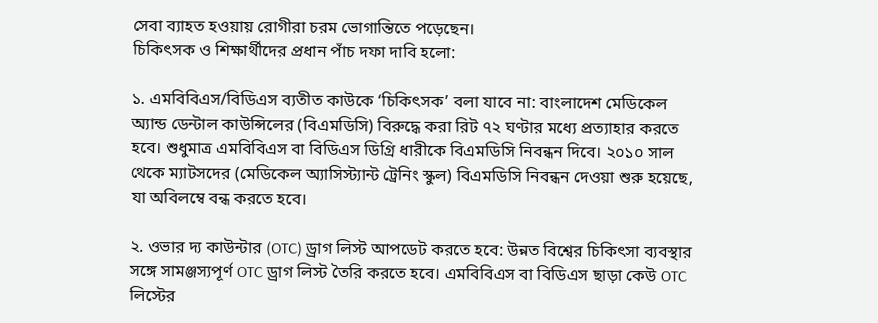সেবা ব্যাহত হওয়ায় রোগীরা চরম ভোগান্তিতে পড়েছেন।
চিকিৎসক ও শিক্ষার্থীদের প্রধান পাঁচ দফা দাবি হলো:

১. এমবিবিএস/বিডিএস ব্যতীত কাউকে ‘চিকিৎসক’ বলা যাবে না: বাংলাদেশ মেডিকেল অ্যান্ড ডেন্টাল কাউন্সিলের (বিএমডিসি) বিরুদ্ধে করা রিট ৭২ ঘণ্টার মধ্যে প্রত্যাহার করতে হবে। শুধুমাত্র এমবিবিএস বা বিডিএস ডিগ্রি ধারীকে বিএমডিসি নিবন্ধন দিবে। ২০১০ সাল থেকে ম্যাটসদের (মেডিকেল অ্যাসিস্ট্যান্ট ট্রেনিং স্কুল) বিএমডিসি নিবন্ধন দেওয়া শুরু হয়েছে, যা অবিলম্বে বন্ধ করতে হবে।

২. ওভার দ্য কাউন্টার (OTC) ড্রাগ লিস্ট আপডেট করতে হবে: উন্নত বিশ্বের চিকিৎসা ব্যবস্থার সঙ্গে সামঞ্জস্যপূর্ণ OTC ড্রাগ লিস্ট তৈরি করতে হবে। এমবিবিএস বা বিডিএস ছাড়া কেউ OTC লিস্টের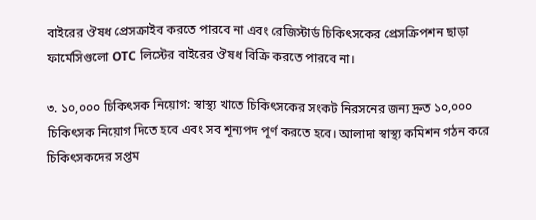বাইরের ঔষধ প্রেসক্রাইব করতে পারবে না এবং রেজিস্টার্ড চিকিৎসকের প্রেসক্রিপশন ছাড়া ফার্মেসিগুলো OTC লিস্টের বাইরের ঔষধ বিক্রি করতে পারবে না।

৩. ১০,০০০ চিকিৎসক নিয়োগ: স্বাস্থ্য খাতে চিকিৎসকের সংকট নিরসনের জন্য দ্রুত ১০,০০০ চিকিৎসক নিয়োগ দিতে হবে এবং সব শূন্যপদ পূর্ণ করতে হবে। আলাদা স্বাস্থ্য কমিশন গঠন করে চিকিৎসকদের সপ্তম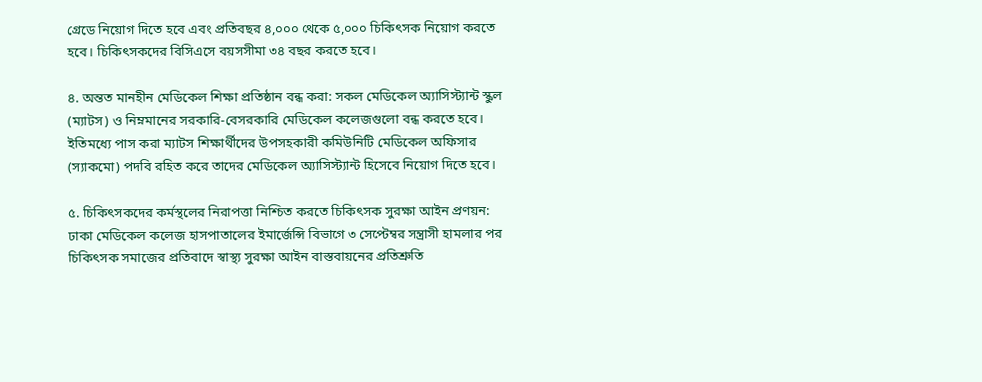গ্রেডে নিয়োগ দিতে হবে এবং প্রতিবছর ৪,০০০ থেকে ৫,০০০ চিকিৎসক নিয়োগ করতে হবে। চিকিৎসকদের বিসিএসে বয়সসীমা ৩৪ বছর করতে হবে।

৪. অন্তত মানহীন মেডিকেল শিক্ষা প্রতিষ্ঠান বন্ধ করা: সকল মেডিকেল অ্যাসিস্ট্যান্ট স্কুল (ম্যাটস) ও নিম্নমানের সরকারি-বেসরকারি মেডিকেল কলেজগুলো বন্ধ করতে হবে। ইতিমধ্যে পাস করা ম্যাটস শিক্ষার্থীদের উপসহকারী কমিউনিটি মেডিকেল অফিসার (স্যাকমো) পদবি রহিত করে তাদের মেডিকেল অ্যাসিস্ট্যান্ট হিসেবে নিয়োগ দিতে হবে।

৫. চিকিৎসকদের কর্মস্থলের নিরাপত্তা নিশ্চিত করতে চিকিৎসক সুরক্ষা আইন প্রণয়ন: ঢাকা মেডিকেল কলেজ হাসপাতালের ইমার্জেন্সি বিভাগে ৩ সেপ্টেম্বর সন্ত্রাসী হামলার পর চিকিৎসক সমাজের প্রতিবাদে স্বাস্থ্য সুরক্ষা আইন বাস্তবায়নের প্রতিশ্রুতি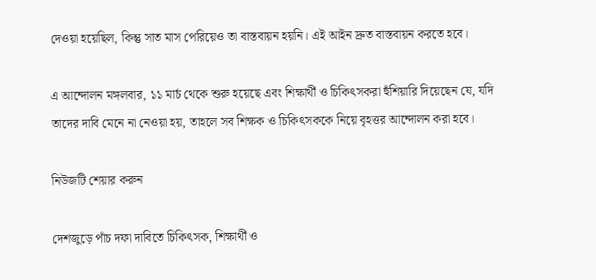দেওয়া হয়েছিল, কিন্তু সাত মাস পেরিয়েও তা বাস্তবায়ন হয়নি। এই আইন দ্রুত বাস্তবায়ন করতে হবে।

এ আন্দোলন মঙ্গলবার, ১১ মার্চ থেকে শুরু হয়েছে এবং শিক্ষার্থী ও চিকিৎসকরা হুঁশিয়ারি দিয়েছেন যে, যদি তাদের দাবি মেনে না নেওয়া হয়, তাহলে সব শিক্ষক ও চিকিৎসককে নিয়ে বৃহত্তর আন্দোলন করা হবে।

নিউজটি শেয়ার করুন

দেশজুড়ে পাঁচ দফা দাবিতে চিকিৎসক, শিক্ষার্থী ও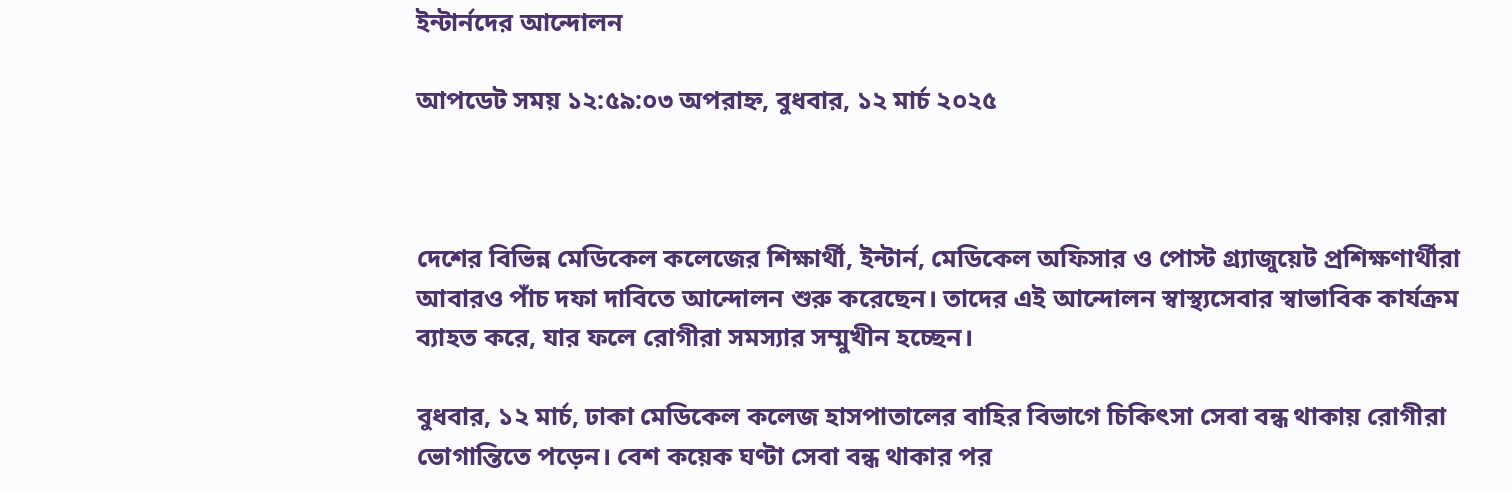ইন্টার্নদের আন্দোলন

আপডেট সময় ১২:৫৯:০৩ অপরাহ্ন, বুধবার, ১২ মার্চ ২০২৫



দেশের বিভিন্ন মেডিকেল কলেজের শিক্ষার্থী, ইন্টার্ন, মেডিকেল অফিসার ও পোস্ট গ্র্যাজুয়েট প্রশিক্ষণার্থীরা আবারও পাঁচ দফা দাবিতে আন্দোলন শুরু করেছেন। তাদের এই আন্দোলন স্বাস্থ্যসেবার স্বাভাবিক কার্যক্রম ব্যাহত করে, যার ফলে রোগীরা সমস্যার সম্মুখীন হচ্ছেন।

বুধবার, ১২ মার্চ, ঢাকা মেডিকেল কলেজ হাসপাতালের বাহির বিভাগে চিকিৎসা সেবা বন্ধ থাকায় রোগীরা ভোগান্তিতে পড়েন। বেশ কয়েক ঘণ্টা সেবা বন্ধ থাকার পর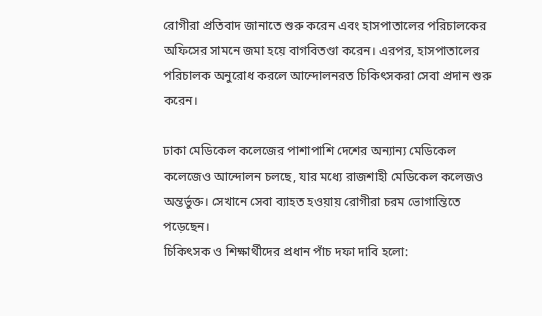রোগীরা প্রতিবাদ জানাতে শুরু করেন এবং হাসপাতালের পরিচালকের অফিসের সামনে জমা হয়ে বাগবিতণ্ডা করেন। এরপর, হাসপাতালের পরিচালক অনুরোধ করলে আন্দোলনরত চিকিৎসকরা সেবা প্রদান শুরু করেন।

ঢাকা মেডিকেল কলেজের পাশাপাশি দেশের অন্যান্য মেডিকেল কলেজেও আন্দোলন চলছে, যার মধ্যে রাজশাহী মেডিকেল কলেজও অন্তর্ভুক্ত। সেখানে সেবা ব্যাহত হওয়ায় রোগীরা চরম ভোগান্তিতে পড়েছেন।
চিকিৎসক ও শিক্ষার্থীদের প্রধান পাঁচ দফা দাবি হলো: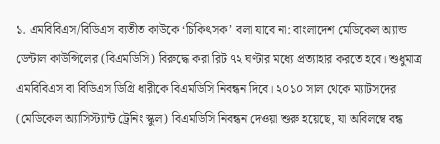১. এমবিবিএস/বিডিএস ব্যতীত কাউকে ‘চিকিৎসক’ বলা যাবে না: বাংলাদেশ মেডিকেল অ্যান্ড ডেন্টাল কাউন্সিলের (বিএমডিসি) বিরুদ্ধে করা রিট ৭২ ঘণ্টার মধ্যে প্রত্যাহার করতে হবে। শুধুমাত্র এমবিবিএস বা বিডিএস ডিগ্রি ধারীকে বিএমডিসি নিবন্ধন দিবে। ২০১০ সাল থেকে ম্যাটসদের (মেডিকেল অ্যাসিস্ট্যান্ট ট্রেনিং স্কুল) বিএমডিসি নিবন্ধন দেওয়া শুরু হয়েছে, যা অবিলম্বে বন্ধ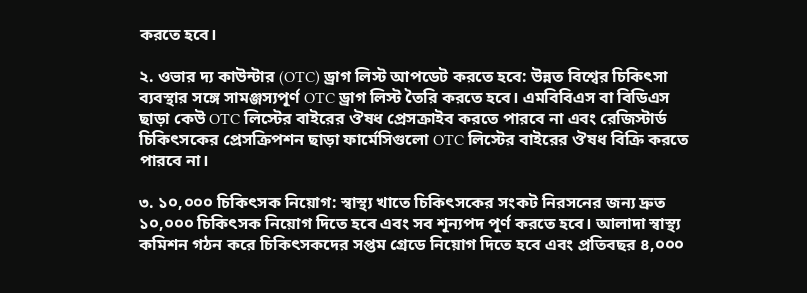করতে হবে।

২. ওভার দ্য কাউন্টার (OTC) ড্রাগ লিস্ট আপডেট করতে হবে: উন্নত বিশ্বের চিকিৎসা ব্যবস্থার সঙ্গে সামঞ্জস্যপূর্ণ OTC ড্রাগ লিস্ট তৈরি করতে হবে। এমবিবিএস বা বিডিএস ছাড়া কেউ OTC লিস্টের বাইরের ঔষধ প্রেসক্রাইব করতে পারবে না এবং রেজিস্টার্ড চিকিৎসকের প্রেসক্রিপশন ছাড়া ফার্মেসিগুলো OTC লিস্টের বাইরের ঔষধ বিক্রি করতে পারবে না।

৩. ১০,০০০ চিকিৎসক নিয়োগ: স্বাস্থ্য খাতে চিকিৎসকের সংকট নিরসনের জন্য দ্রুত ১০,০০০ চিকিৎসক নিয়োগ দিতে হবে এবং সব শূন্যপদ পূর্ণ করতে হবে। আলাদা স্বাস্থ্য কমিশন গঠন করে চিকিৎসকদের সপ্তম গ্রেডে নিয়োগ দিতে হবে এবং প্রতিবছর ৪,০০০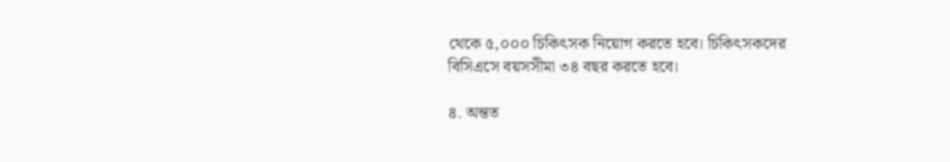থেকে ৫,০০০ চিকিৎসক নিয়োগ করতে হবে। চিকিৎসকদের বিসিএসে বয়সসীমা ৩৪ বছর করতে হবে।

৪. অন্তত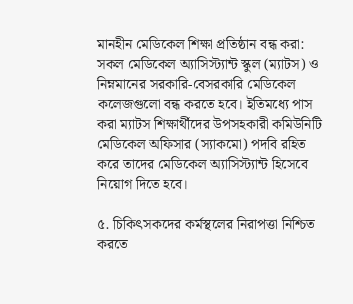মানহীন মেডিকেল শিক্ষা প্রতিষ্ঠান বন্ধ করা: সকল মেডিকেল অ্যাসিস্ট্যান্ট স্কুল (ম্যাটস) ও নিম্নমানের সরকারি-বেসরকারি মেডিকেল কলেজগুলো বন্ধ করতে হবে। ইতিমধ্যে পাস করা ম্যাটস শিক্ষার্থীদের উপসহকারী কমিউনিটি মেডিকেল অফিসার (স্যাকমো) পদবি রহিত করে তাদের মেডিকেল অ্যাসিস্ট্যান্ট হিসেবে নিয়োগ দিতে হবে।

৫. চিকিৎসকদের কর্মস্থলের নিরাপত্তা নিশ্চিত করতে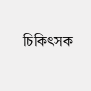চিকিৎসক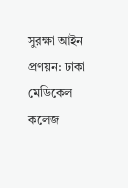সুরক্ষা আইন প্রণয়ন: ঢাকা মেডিকেল কলেজ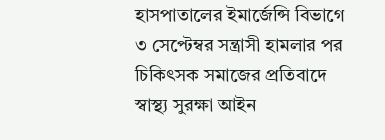হাসপাতালের ইমার্জেন্সি বিভাগে ৩ সেপ্টেম্বর সন্ত্রাসী হামলার পর চিকিৎসক সমাজের প্রতিবাদে স্বাস্থ্য সুরক্ষা আইন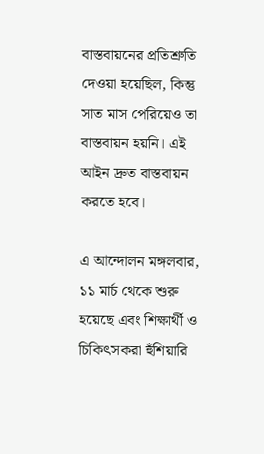বাস্তবায়নের প্রতিশ্রুতি দেওয়া হয়েছিল, কিন্তু সাত মাস পেরিয়েও তা বাস্তবায়ন হয়নি। এই আইন দ্রুত বাস্তবায়ন করতে হবে।

এ আন্দোলন মঙ্গলবার, ১১ মার্চ থেকে শুরু হয়েছে এবং শিক্ষার্থী ও চিকিৎসকরা হুঁশিয়ারি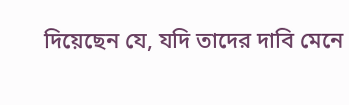দিয়েছেন যে, যদি তাদের দাবি মেনে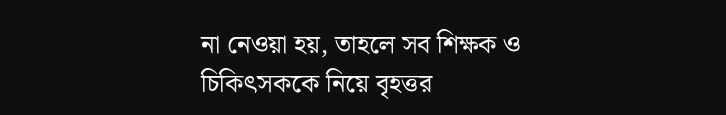না নেওয়া হয়, তাহলে সব শিক্ষক ও চিকিৎসককে নিয়ে বৃহত্তর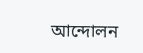আন্দোলন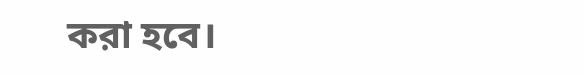করা হবে।